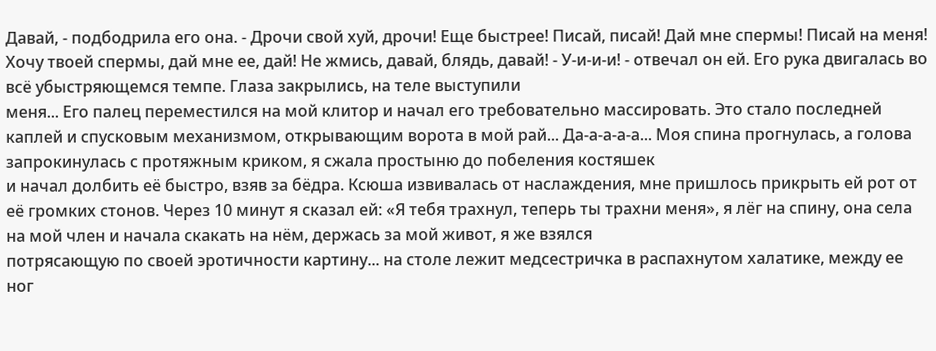Давай, - подбодрила его она. - Дрочи свой хуй, дрочи! Еще быстрее! Писай, писай! Дай мне спермы! Писай на меня! Хочу твоей спермы, дай мне ее, дай! Не жмись, давай, блядь, давай! - У-и-и-и! - отвечал он ей. Его рука двигалась во всё убыстряющемся темпе. Глаза закрылись, на теле выступили
меня... Его палец переместился на мой клитор и начал его требовательно массировать. Это стало последней каплей и спусковым механизмом, открывающим ворота в мой рай... Да-а-а-а-а... Моя спина прогнулась, а голова запрокинулась с протяжным криком, я сжала простыню до побеления костяшек
и начал долбить её быстро, взяв за бёдра. Ксюша извивалась от наслаждения, мне пришлось прикрыть ей рот от её громких стонов. Через 10 минут я сказал ей: «Я тебя трахнул, теперь ты трахни меня», я лёг на спину, она села на мой член и начала скакать на нём, держась за мой живот, я же взялся
потрясающую по своей эротичности картину... на столе лежит медсестричка в распахнутом халатике, между ее ног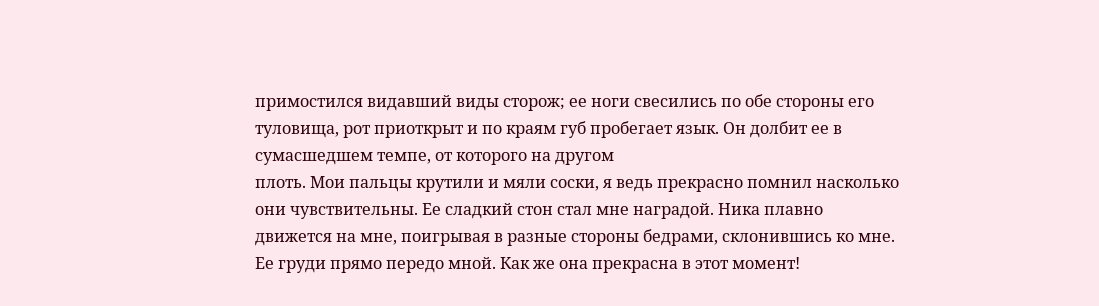примостился видавший виды сторож; ее ноги свесились по обе стороны его туловища, рот приоткрыт и по краям губ пробегает язык. Он долбит ее в сумасшедшем темпе, от которого на другом
плоть. Мои пальцы крутили и мяли соски, я ведь прекрасно помнил насколько они чувствительны. Ее сладкий стон стал мне наградой. Ника плавно движется на мне, поигрывая в разные стороны бедрами, склонившись ко мне. Ее груди прямо передо мной. Как же она прекрасна в этот момент!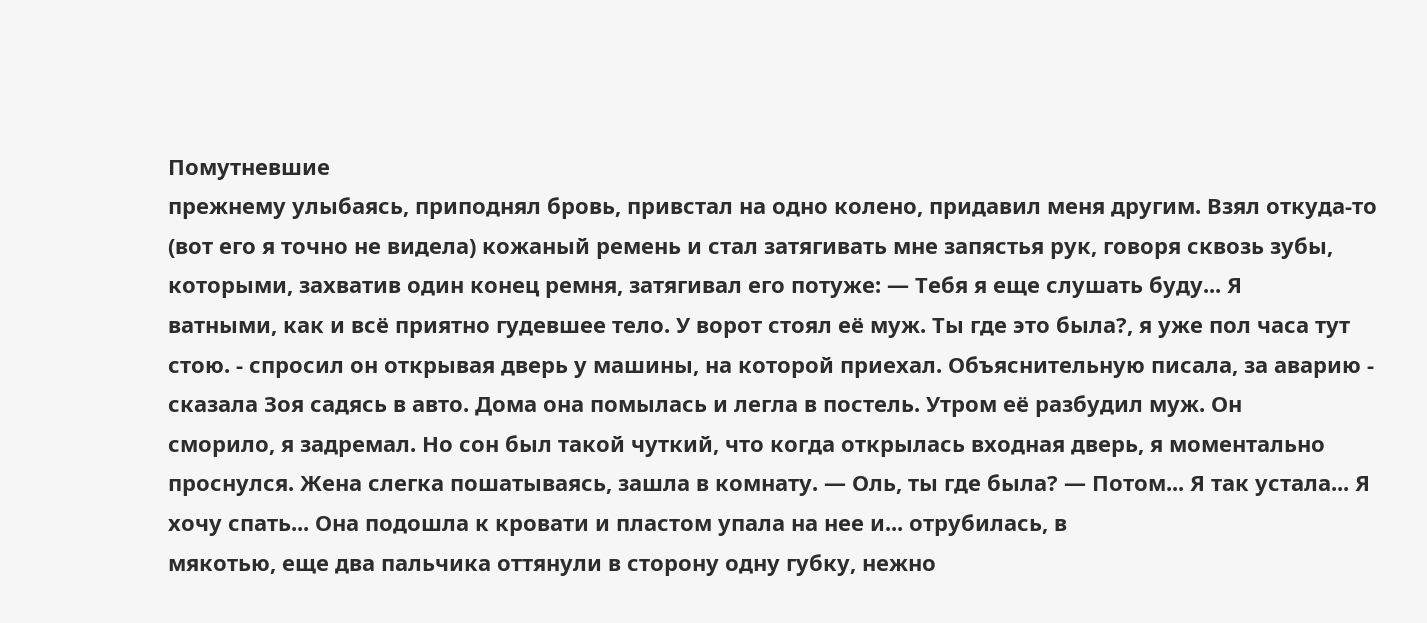Помутневшие
прежнему улыбаясь, приподнял бровь, привстал на одно колено, придавил меня другим. Взял откуда-то (вот его я точно не видела) кожаный ремень и стал затягивать мне запястья рук, говоря сквозь зубы, которыми, захватив один конец ремня, затягивал его потуже: — Тебя я еще слушать буду... Я
ватными, как и всё приятно гудевшее тело. У ворот стоял её муж. Ты где это была?, я уже пол часа тут стою. - спросил он открывая дверь у машины, на которой приехал. Объяснительную писала, за аварию - сказала Зоя садясь в авто. Дома она помылась и легла в постель. Утром её разбудил муж. Он
сморило, я задремал. Но сон был такой чуткий, что когда открылась входная дверь, я моментально проснулся. Жена слегка пошатываясь, зашла в комнату. — Оль, ты где была? — Потом... Я так устала... Я хочу спать... Она подошла к кровати и пластом упала на нее и... отрубилась, в
мякотью, еще два пальчика оттянули в сторону одну губку, нежно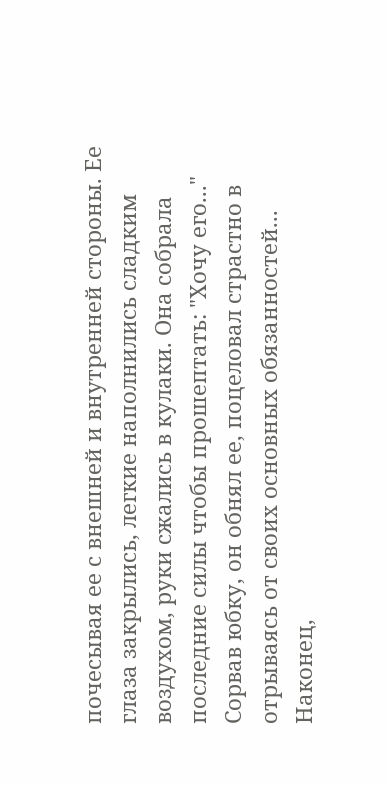почесывая ее с внешней и внутренней стороны. Ее глаза закрылись, легкие наполнились сладким воздухом, руки сжались в кулаки. Она собрала последние силы чтобы прошептать: "Хочу его..." Сорвав юбку, он обнял ее, поцеловал страстно в
отрываясь от своих основных обязанностей... Наконец,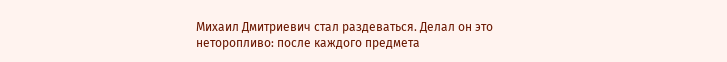Михаил Дмитриевич стал раздеваться. Делал он это неторопливо: после каждого предмета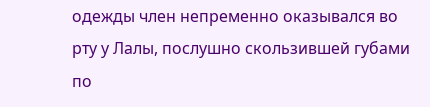одежды член непременно оказывался во рту у Лалы, послушно скользившей губами по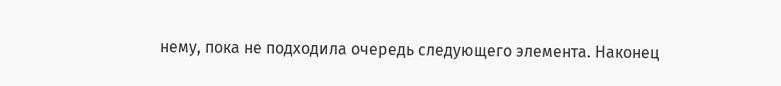нему, пока не подходила очередь следующего элемента. Наконец